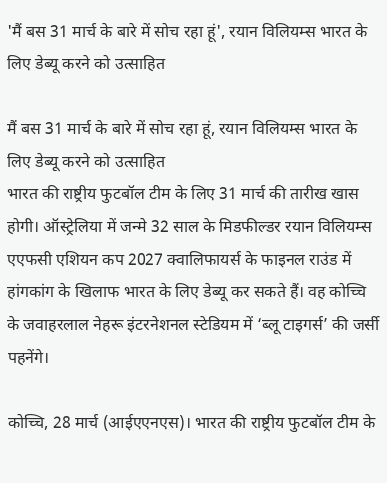'मैं बस 31 मार्च के बारे में सोच रहा हूं', रयान विलियम्स भारत के लिए डेब्यू करने को उत्साहित

मैं बस 31 मार्च के बारे में सोच रहा हूं, रयान विलियम्स भारत के लिए डेब्यू करने को उत्साहित
भारत की राष्ट्रीय फुटबॉल टीम के लिए 31 मार्च की तारीख खास होगी। ऑस्ट्रेलिया में जन्मे 32 साल के मिडफील्डर रयान विलियम्स एएफसी एशियन कप 2027 क्वालिफायर्स के फाइनल राउंड में हांगकांग के खिलाफ भारत के लिए डेब्यू कर सकते हैं। वह कोच्चि के जवाहरलाल नेहरू इंटरनेशनल स्टेडियम में ‘ब्लू टाइगर्स’ की जर्सी पहनेंगे।

कोच्चि, 28 मार्च (आईएएनएस)। भारत की राष्ट्रीय फुटबॉल टीम के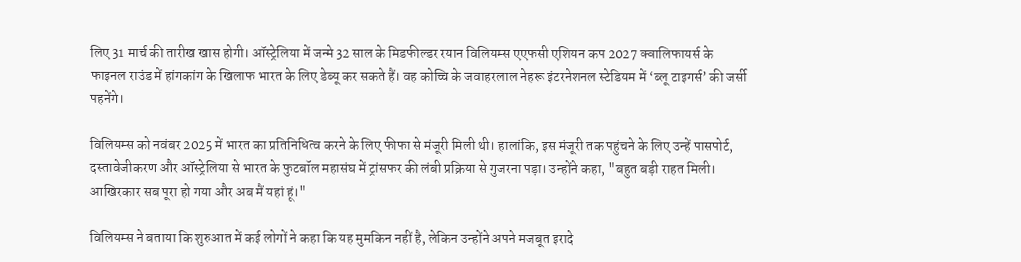लिए 31 मार्च की तारीख खास होगी। ऑस्ट्रेलिया में जन्मे 32 साल के मिडफील्डर रयान विलियम्स एएफसी एशियन कप 2027 क्वालिफायर्स के फाइनल राउंड में हांगकांग के खिलाफ भारत के लिए डेब्यू कर सकते हैं। वह कोच्चि के जवाहरलाल नेहरू इंटरनेशनल स्टेडियम में ‘ब्लू टाइगर्स’ की जर्सी पहनेंगे।

विलियम्स को नवंबर 2025 में भारत का प्रतिनिधित्व करने के लिए फीफा से मंजूरी मिली थी। हालांकि, इस मंजूरी तक पहुंचने के लिए उन्हें पासपोर्ट, दस्तावेजीकरण और ऑस्ट्रेलिया से भारत के फुटबॉल महासंघ में ट्रांसफर की लंबी प्रक्रिया से गुजरना पड़ा। उन्होंने कहा, "बहुत बड़ी राहत मिली। आखिरकार सब पूरा हो गया और अब मैं यहां हूं।"

विलियम्स ने बताया कि शुरुआत में कई लोगों ने कहा कि यह मुमकिन नहीं है, लेकिन उन्होंने अपने मजबूत इरादे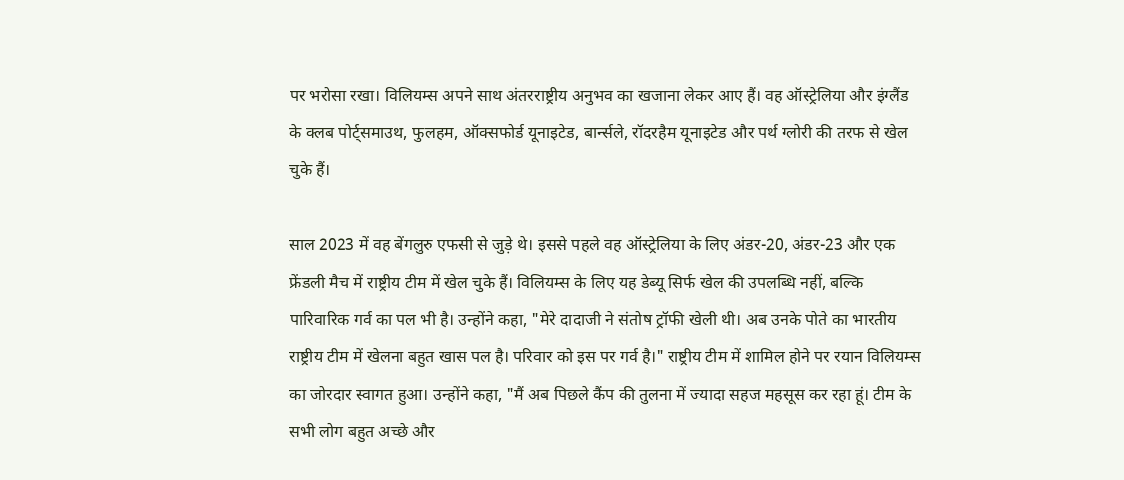पर भरोसा रखा। विलियम्स अपने साथ अंतरराष्ट्रीय अनुभव का खजाना लेकर आए हैं। वह ऑस्ट्रेलिया और इंग्लैंड के क्लब पोर्ट्समाउथ, फुलहम, ऑक्सफोर्ड यूनाइटेड, बार्न्सले, रॉदरहैम यूनाइटेड और पर्थ ग्लोरी की तरफ से खेल चुके हैं।

साल 2023 में वह बेंगलुरु एफसी से जुड़े थे। इससे पहले वह ऑस्ट्रेलिया के लिए अंडर-20, अंडर-23 और एक फ्रेंडली मैच में राष्ट्रीय टीम में खेल चुके हैं। विलियम्स के लिए यह डेब्यू सिर्फ खेल की उपलब्धि नहीं, बल्कि पारिवारिक गर्व का पल भी है। उन्होंने कहा, "मेरे दादाजी ने संतोष ट्रॉफी खेली थी। अब उनके पोते का भारतीय राष्ट्रीय टीम में खेलना बहुत खास पल है। परिवार को इस पर गर्व है।" राष्ट्रीय टीम में शामिल होने पर रयान विलियम्स का जोरदार स्वागत हुआ। उन्होंने कहा, "मैं अब पिछले कैंप की तुलना में ज्यादा सहज महसूस कर रहा हूं। टीम के सभी लोग बहुत अच्छे और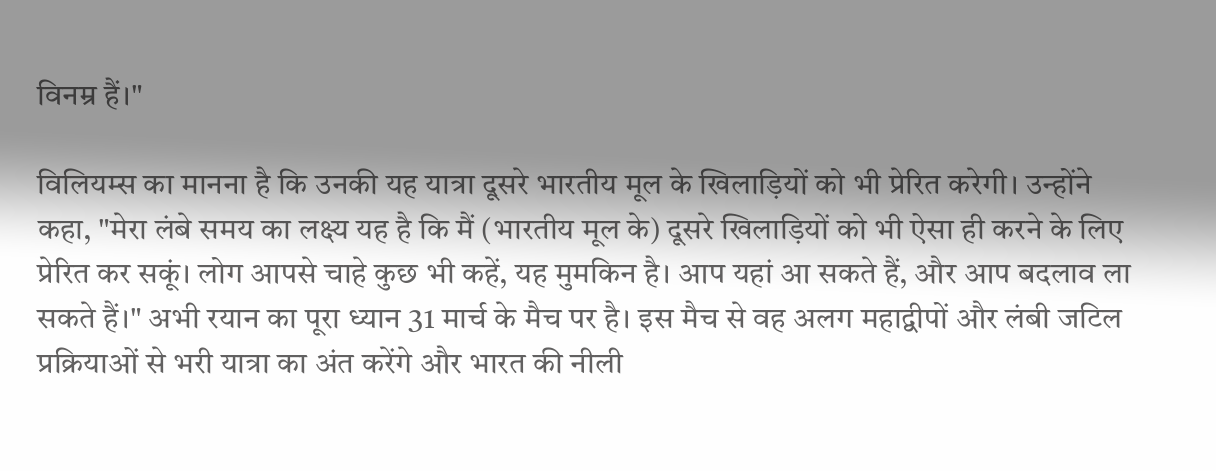विनम्र हैं।"

विलियम्स का मानना है कि उनकी यह यात्रा दूसरे भारतीय मूल के खिलाड़ियों को भी प्रेरित करेगी। उन्होंने कहा, "मेरा लंबे समय का लक्ष्य यह है कि मैं (भारतीय मूल के) दूसरे खिलाड़ियों को भी ऐसा ही करने के लिए प्रेरित कर सकूं। लोग आपसे चाहे कुछ भी कहें, यह मुमकिन है। आप यहां आ सकते हैं, और आप बदलाव ला सकते हैं।" अभी रयान का पूरा ध्यान 31 मार्च के मैच पर है। इस मैच से वह अलग महाद्वीपों और लंबी जटिल प्रक्रियाओं से भरी यात्रा का अंत करेंगे और भारत की नीली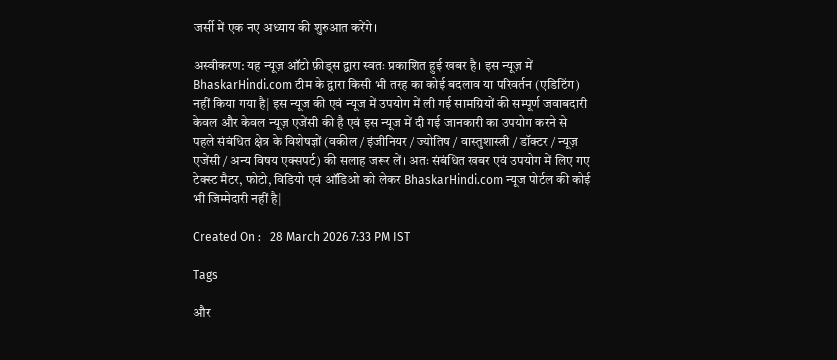जर्सी में एक नए अध्याय की शुरुआत करेंगे।

अस्वीकरण: यह न्यूज़ ऑटो फ़ीड्स द्वारा स्वतः प्रकाशित हुई खबर है। इस न्यूज़ में BhaskarHindi.com टीम के द्वारा किसी भी तरह का कोई बदलाव या परिवर्तन (एडिटिंग) नहीं किया गया है| इस न्यूज की एवं न्यूज में उपयोग में ली गई सामग्रियों की सम्पूर्ण जवाबदारी केवल और केवल न्यूज़ एजेंसी की है एवं इस न्यूज में दी गई जानकारी का उपयोग करने से पहले संबंधित क्षेत्र के विशेषज्ञों (वकील / इंजीनियर / ज्योतिष / वास्तुशास्त्री / डॉक्टर / न्यूज़ एजेंसी / अन्य विषय एक्सपर्ट) की सलाह जरूर लें। अतः संबंधित खबर एवं उपयोग में लिए गए टेक्स्ट मैटर, फोटो, विडियो एवं ऑडिओ को लेकर BhaskarHindi.com न्यूज पोर्टल की कोई भी जिम्मेदारी नहीं है|

Created On :   28 March 2026 7:33 PM IST

Tags

और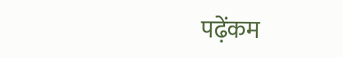पढ़ेंकम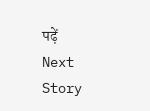पढ़ें
Next Story